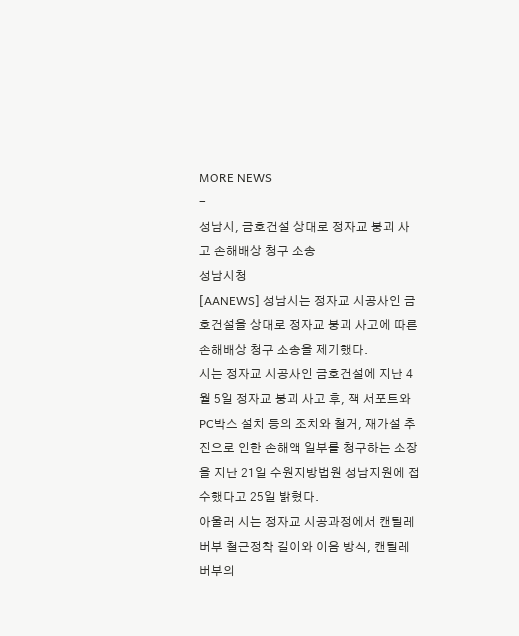MORE NEWS
-
성남시, 금호건설 상대로 정자교 붕괴 사고 손해배상 청구 소송
성남시청
[AANEWS] 성남시는 정자교 시공사인 금호건설을 상대로 정자교 붕괴 사고에 따른 손해배상 청구 소송을 제기했다.
시는 정자교 시공사인 금호건설에 지난 4월 5일 정자교 붕괴 사고 후, 잭 서포트와 PC박스 설치 등의 조치와 철거, 재가설 추진으로 인한 손해액 일부를 청구하는 소장을 지난 21일 수원지방법원 성남지원에 접수했다고 25일 밝혔다.
아울러 시는 정자교 시공과정에서 캔틸레버부 철근정착 길이와 이음 방식, 캔틸레버부의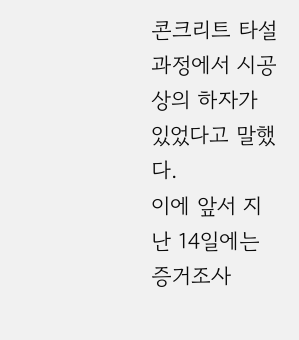콘크리트 타설 과정에서 시공상의 하자가 있었다고 말했다.
이에 앞서 지난 14일에는 증거조사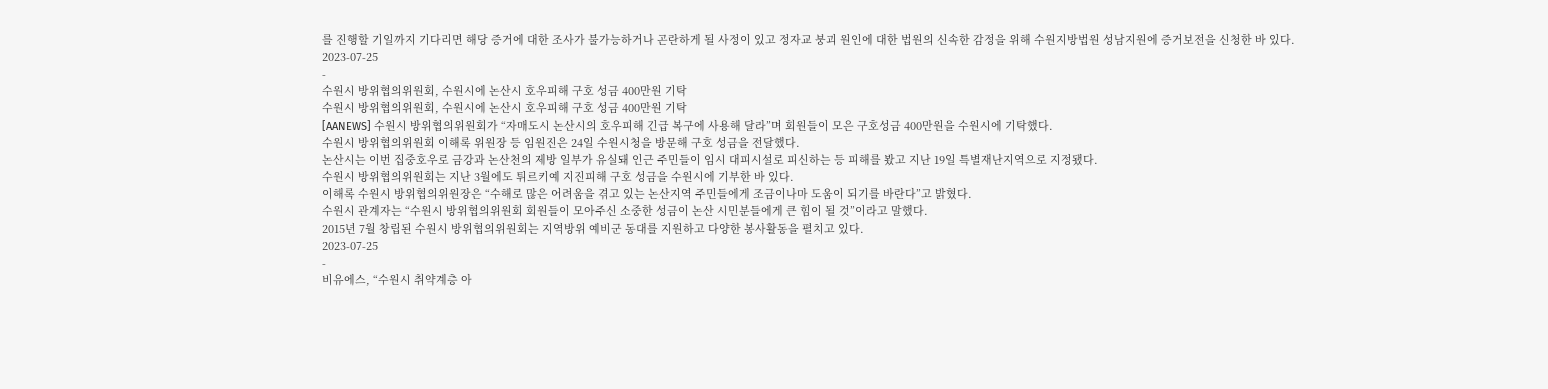를 진행할 기일까지 기다리면 해당 증거에 대한 조사가 불가능하거나 곤란하게 될 사정이 있고 정자교 붕괴 원인에 대한 법원의 신속한 감정을 위해 수원지방법원 성남지원에 증거보전을 신청한 바 있다.
2023-07-25
-
수원시 방위협의위원회, 수원시에 논산시 호우피해 구호 성금 400만원 기탁
수원시 방위협의위원회, 수원시에 논산시 호우피해 구호 성금 400만원 기탁
[AANEWS] 수원시 방위협의위원회가 “자매도시 논산시의 호우피해 긴급 복구에 사용해 달라”며 회원들이 모은 구호성금 400만원을 수원시에 기탁했다.
수원시 방위협의위원회 이해록 위원장 등 임원진은 24일 수원시청을 방문해 구호 성금을 전달했다.
논산시는 이번 집중호우로 금강과 논산천의 제방 일부가 유실돼 인근 주민들이 임시 대피시설로 피신하는 등 피해를 봤고 지난 19일 특별재난지역으로 지정됐다.
수원시 방위협의위원회는 지난 3월에도 튀르키예 지진피해 구호 성금을 수원시에 기부한 바 있다.
이해록 수원시 방위협의위원장은 “수해로 많은 어려움을 겪고 있는 논산지역 주민들에게 조금이나마 도움이 되기를 바란다”고 밝혔다.
수원시 관계자는 “수원시 방위협의위원회 회원들이 모아주신 소중한 성금이 논산 시민분들에게 큰 힘이 될 것”이라고 말했다.
2015년 7월 창립된 수원시 방위협의위원회는 지역방위 예비군 동대를 지원하고 다양한 봉사활동을 펼치고 있다.
2023-07-25
-
비유에스, “수원시 취약계층 아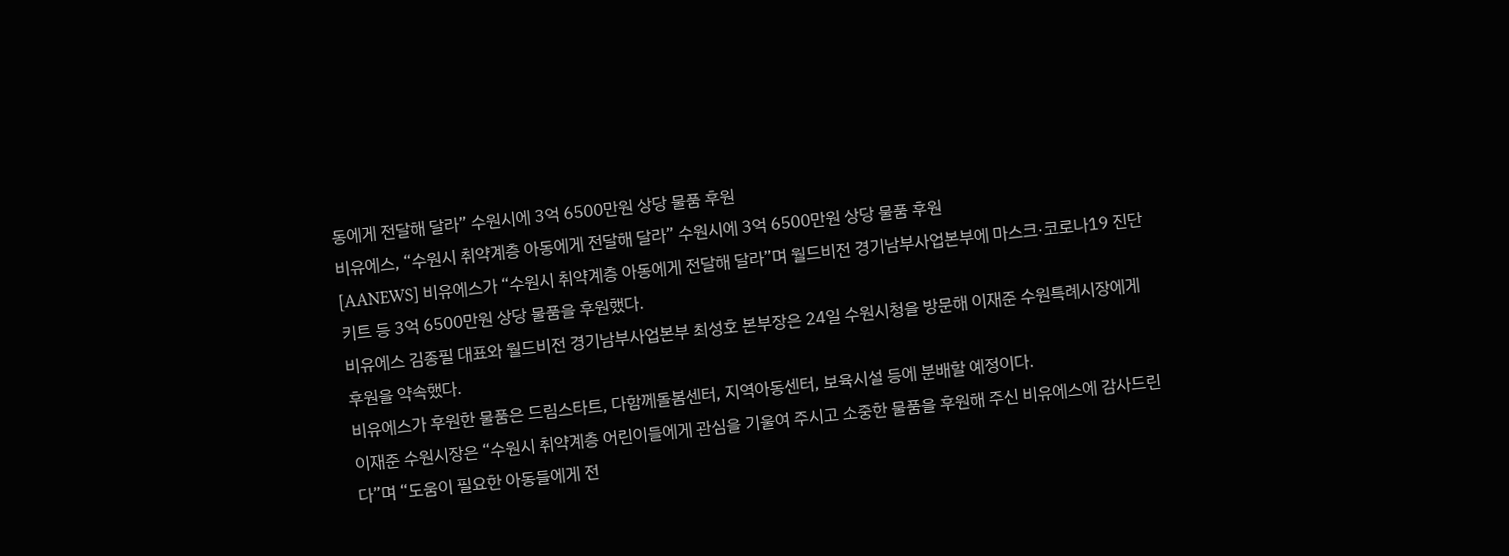동에게 전달해 달라” 수원시에 3억 6500만원 상당 물품 후원
비유에스, “수원시 취약계층 아동에게 전달해 달라” 수원시에 3억 6500만원 상당 물품 후원
[AANEWS] 비유에스가 “수원시 취약계층 아동에게 전달해 달라”며 월드비전 경기남부사업본부에 마스크·코로나19 진단키트 등 3억 6500만원 상당 물품을 후원했다.
비유에스 김종필 대표와 월드비전 경기남부사업본부 최성호 본부장은 24일 수원시청을 방문해 이재준 수원특례시장에게 후원을 약속했다.
비유에스가 후원한 물품은 드림스타트, 다함께돌봄센터, 지역아동센터, 보육시설 등에 분배할 예정이다.
이재준 수원시장은 “수원시 취약계층 어린이들에게 관심을 기울여 주시고 소중한 물품을 후원해 주신 비유에스에 감사드린다”며 “도움이 필요한 아동들에게 전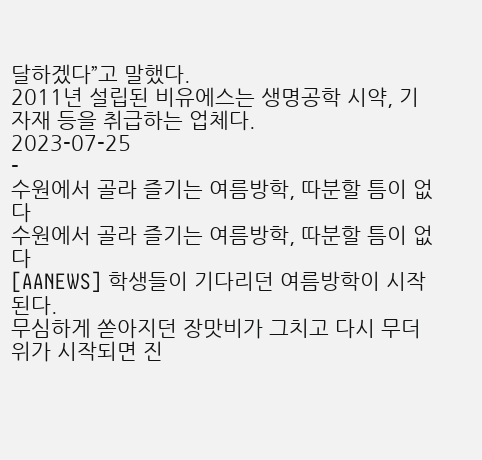달하겠다”고 말했다.
2011년 설립된 비유에스는 생명공학 시약, 기자재 등을 취급하는 업체다.
2023-07-25
-
수원에서 골라 즐기는 여름방학, 따분할 틈이 없다
수원에서 골라 즐기는 여름방학, 따분할 틈이 없다
[AANEWS] 학생들이 기다리던 여름방학이 시작된다.
무심하게 쏟아지던 장맛비가 그치고 다시 무더위가 시작되면 진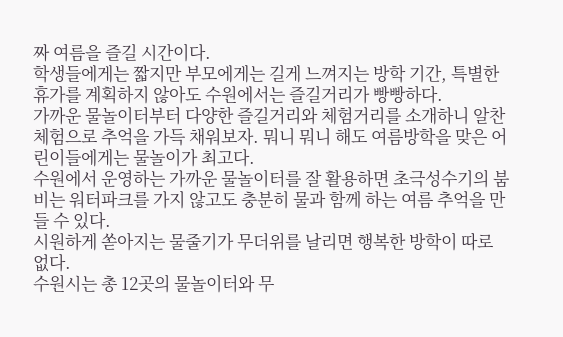짜 여름을 즐길 시간이다.
학생들에게는 짧지만 부모에게는 길게 느껴지는 방학 기간, 특별한 휴가를 계획하지 않아도 수원에서는 즐길거리가 빵빵하다.
가까운 물놀이터부터 다양한 즐길거리와 체험거리를 소개하니 알찬 체험으로 추억을 가득 채워보자. 뭐니 뭐니 해도 여름방학을 맞은 어린이들에게는 물놀이가 최고다.
수원에서 운영하는 가까운 물놀이터를 잘 활용하면 초극성수기의 붐비는 워터파크를 가지 않고도 충분히 물과 함께 하는 여름 추억을 만들 수 있다.
시원하게 쏟아지는 물줄기가 무더위를 날리면 행복한 방학이 따로 없다.
수원시는 총 12곳의 물놀이터와 무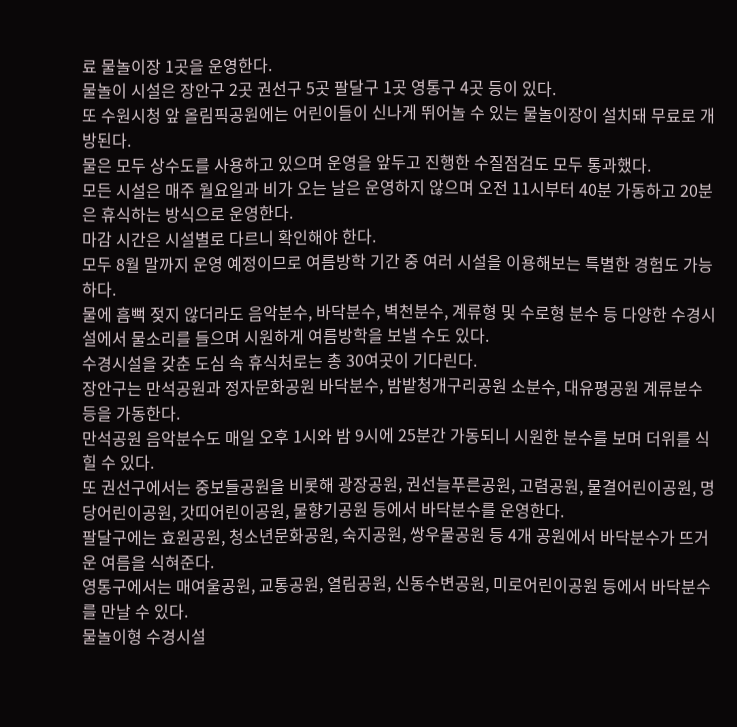료 물놀이장 1곳을 운영한다.
물놀이 시설은 장안구 2곳 권선구 5곳 팔달구 1곳 영통구 4곳 등이 있다.
또 수원시청 앞 올림픽공원에는 어린이들이 신나게 뛰어놀 수 있는 물놀이장이 설치돼 무료로 개방된다.
물은 모두 상수도를 사용하고 있으며 운영을 앞두고 진행한 수질점검도 모두 통과했다.
모든 시설은 매주 월요일과 비가 오는 날은 운영하지 않으며 오전 11시부터 40분 가동하고 20분은 휴식하는 방식으로 운영한다.
마감 시간은 시설별로 다르니 확인해야 한다.
모두 8월 말까지 운영 예정이므로 여름방학 기간 중 여러 시설을 이용해보는 특별한 경험도 가능하다.
물에 흠뻑 젖지 않더라도 음악분수, 바닥분수, 벽천분수, 계류형 및 수로형 분수 등 다양한 수경시설에서 물소리를 들으며 시원하게 여름방학을 보낼 수도 있다.
수경시설을 갖춘 도심 속 휴식처로는 총 30여곳이 기다린다.
장안구는 만석공원과 정자문화공원 바닥분수, 밤밭청개구리공원 소분수, 대유평공원 계류분수 등을 가동한다.
만석공원 음악분수도 매일 오후 1시와 밤 9시에 25분간 가동되니 시원한 분수를 보며 더위를 식힐 수 있다.
또 권선구에서는 중보들공원을 비롯해 광장공원, 권선늘푸른공원, 고렴공원, 물결어린이공원, 명당어린이공원, 갓띠어린이공원, 물향기공원 등에서 바닥분수를 운영한다.
팔달구에는 효원공원, 청소년문화공원, 숙지공원, 쌍우물공원 등 4개 공원에서 바닥분수가 뜨거운 여름을 식혀준다.
영통구에서는 매여울공원, 교통공원, 열림공원, 신동수변공원, 미로어린이공원 등에서 바닥분수를 만날 수 있다.
물놀이형 수경시설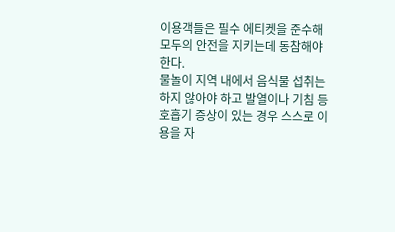이용객들은 필수 에티켓을 준수해 모두의 안전을 지키는데 동참해야 한다.
물놀이 지역 내에서 음식물 섭취는 하지 않아야 하고 발열이나 기침 등 호흡기 증상이 있는 경우 스스로 이용을 자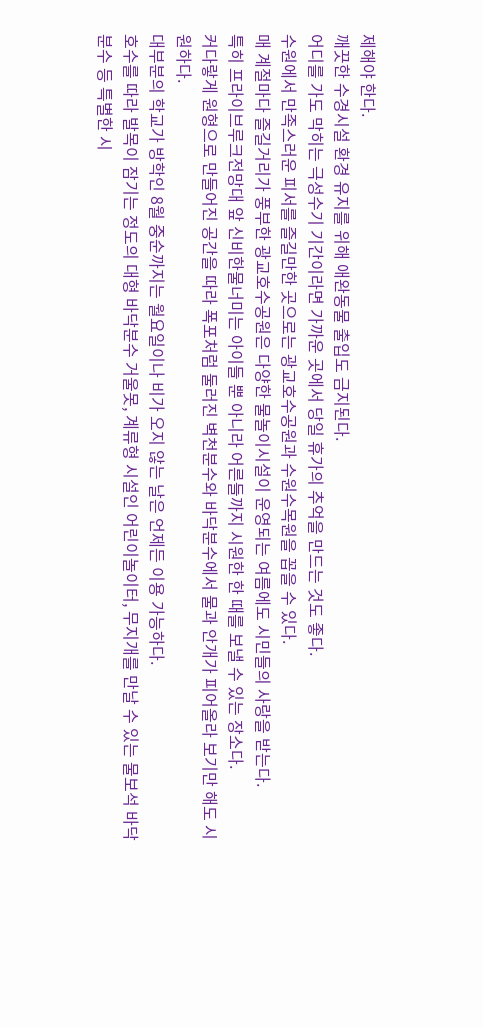제해야 한다.
깨끗한 수경시설 환경 유지를 위해 애완동물 출입도 금지된다.
어디를 가도 막히는 극성수기 기간이라면 가까운 곳에서 당일 휴가의 추억을 만드는 것도 좋다.
수원에서 만족스러운 피서를 즐길만한 곳으로는 광교호수공원과 수원수목원을 꼽을 수 있다.
매 계절마다 즐길거리가 풍부한 광교호수공원은 다양한 물놀이시설이 운영되는 여름에도 시민들의 사랑을 받는다.
특히 프라이브루크전망대 앞 신비한물너미는 아이들 뿐 아니라 어른들까지 시원한 한 때를 보낼 수 있는 장소다.
커다랗게 원형으로 만들어진 공간을 따라 폭포처럼 둘러진 벽천분수와 바닥분수에서 물과 안개가 피어올라 보기만 해도 시원하다.
대부분의 학교가 방학인 8월 중순까지는 월요일이나 비가 오지 않는 날은 언제든 이용 가능하다.
호수를 따라 발목이 잠기는 정도의 대형 바닥분수 거울못, 계류형 시설인 어린이놀이터, 무지개를 만날 수 있는 물보석 바닥분수 등 특별한 시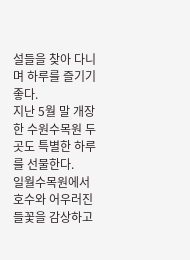설들을 찾아 다니며 하루를 즐기기 좋다.
지난 5월 말 개장한 수원수목원 두 곳도 특별한 하루를 선물한다.
일월수목원에서 호수와 어우러진 들꽃을 감상하고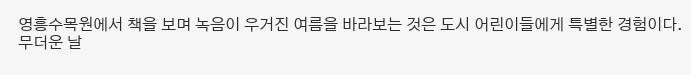영흥수목원에서 책을 보며 녹음이 우거진 여름을 바라보는 것은 도시 어린이들에게 특별한 경험이다.
무더운 날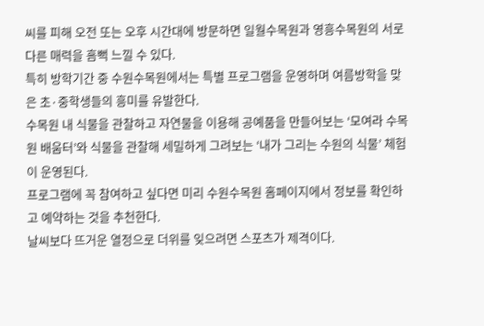씨를 피해 오전 또는 오후 시간대에 방문하면 일월수목원과 영흥수목원의 서로 다른 매력을 흠뻑 느낄 수 있다.
특히 방학기간 중 수원수목원에서는 특별 프로그램을 운영하며 여름방학을 맞은 초·중학생들의 흥미를 유발한다.
수목원 내 식물을 관찰하고 자연물을 이용해 공예품을 만들어보는 ‘모여라 수목원 배움터’와 식물을 관찰해 세밀하게 그려보는 ‘내가 그리는 수원의 식물’ 체험이 운영된다.
프로그램에 꼭 참여하고 싶다면 미리 수원수목원 홈페이지에서 정보를 확인하고 예약하는 것을 추천한다.
날씨보다 뜨거운 열정으로 더위를 잊으려면 스포츠가 제격이다.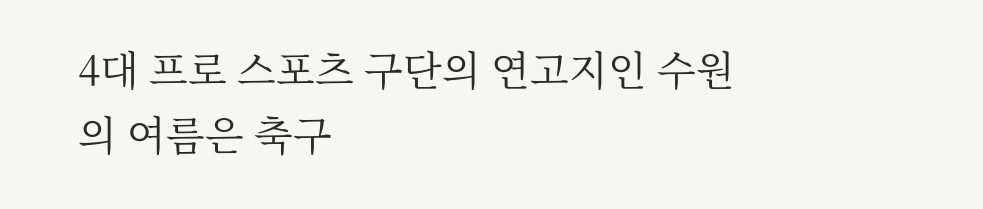4대 프로 스포츠 구단의 연고지인 수원의 여름은 축구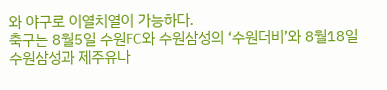와 야구로 이열치열이 가능하다.
축구는 8월5일 수원FC와 수원삼성의 ‘수원더비’와 8월18일 수원삼성과 제주유나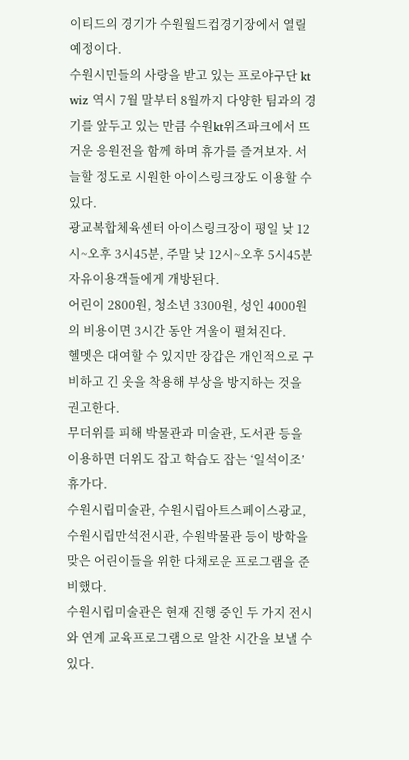이티드의 경기가 수원월드컵경기장에서 열릴 예정이다.
수원시민들의 사랑을 받고 있는 프로야구단 kt wiz 역시 7월 말부터 8월까지 다양한 팀과의 경기를 앞두고 있는 만큼 수원kt위즈파크에서 뜨거운 응원전을 함께 하며 휴가를 즐겨보자. 서늘할 정도로 시원한 아이스링크장도 이용할 수 있다.
광교복합체육센터 아이스링크장이 평일 낮 12시~오후 3시45분, 주말 낮 12시~오후 5시45분 자유이용객들에게 개방된다.
어린이 2800원, 청소년 3300원, 성인 4000원의 비용이면 3시간 동안 겨울이 펼쳐진다.
헬멧은 대여할 수 있지만 장갑은 개인적으로 구비하고 긴 옷을 착용해 부상을 방지하는 것을 권고한다.
무더위를 피해 박물관과 미술관, 도서관 등을 이용하면 더위도 잡고 학습도 잡는 ‘일석이조’ 휴가다.
수원시립미술관, 수원시립아트스페이스광교, 수원시립만석전시관, 수원박물관 등이 방학을 맞은 어린이들을 위한 다채로운 프로그램을 준비했다.
수원시립미술관은 현재 진행 중인 두 가지 전시와 연계 교육프로그램으로 알찬 시간을 보낼 수 있다.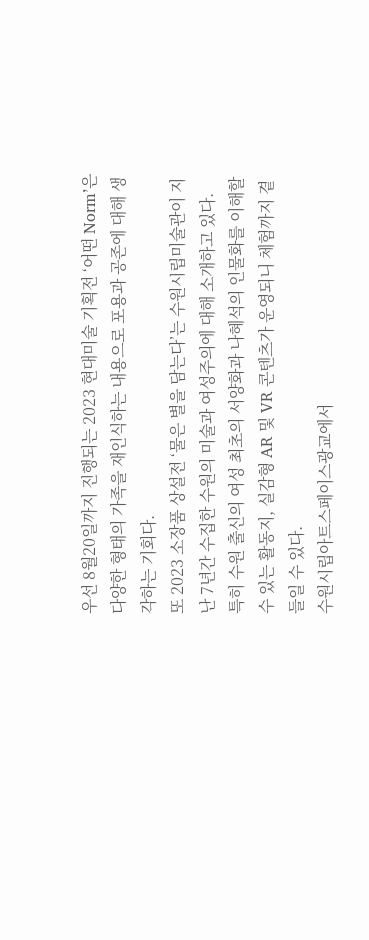우선 8월20일까지 진행되는 2023 현대미술 기획전 ‘어떤 Norm’은 다양한 형태의 가족을 재인식하는 내용으로 포용과 공존에 대해 생각하는 기회다.
또 2023 소장품 상설전 ‘물은 별을 담는다’는 수원시립미술관이 지난 7년간 수집한 수원의 미술과 여성주의에 대해 소개하고 있다.
특히 수원 출신의 여성 최초의 서양화과 나혜석의 인물화를 이해할 수 있는 활동지, 실감형 AR 및 VR 콘텐츠가 운영되니 체험까지 곁들일 수 있다.
수원시립아트스페이스광교에서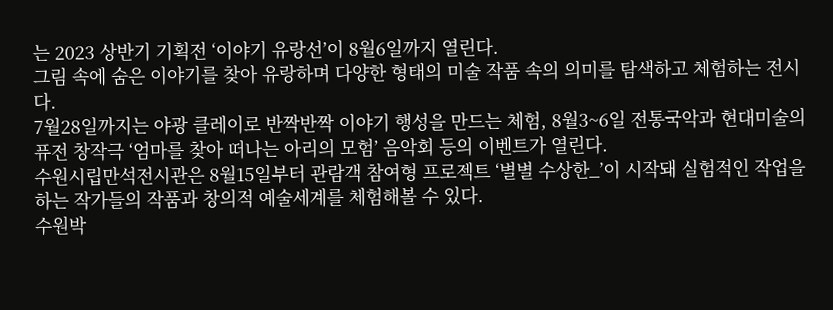는 2023 상반기 기획전 ‘이야기 유랑선’이 8월6일까지 열린다.
그림 속에 숨은 이야기를 찾아 유랑하며 다양한 형태의 미술 작품 속의 의미를 탐색하고 체험하는 전시다.
7월28일까지는 야광 클레이로 반짝반짝 이야기 행성을 만드는 체험, 8월3~6일 전통국악과 현대미술의 퓨전 창작극 ‘엄마를 찾아 떠나는 아리의 모험’ 음악회 등의 이벤트가 열린다.
수원시립만석전시관은 8월15일부터 관람객 참여형 프로젝트 ‘별별 수상한_’이 시작돼 실험적인 작업을 하는 작가들의 작품과 창의적 예술세계를 체험해볼 수 있다.
수원박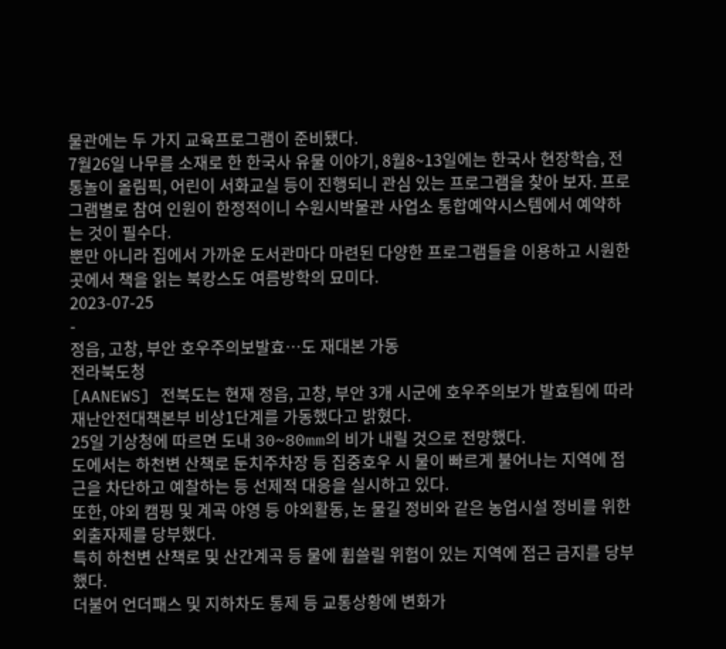물관에는 두 가지 교육프로그램이 준비됐다.
7월26일 나무를 소재로 한 한국사 유물 이야기, 8월8~13일에는 한국사 현장학습, 전통놀이 올림픽, 어린이 서화교실 등이 진행되니 관심 있는 프로그램을 찾아 보자. 프로그램별로 참여 인원이 한정적이니 수원시박물관 사업소 통합예약시스템에서 예약하는 것이 필수다.
뿐만 아니라 집에서 가까운 도서관마다 마련된 다양한 프로그램들을 이용하고 시원한 곳에서 책을 읽는 북캉스도 여름방학의 묘미다.
2023-07-25
-
정읍, 고창, 부안 호우주의보발효…도 재대본 가동
전라북도청
[AANEWS] 전북도는 현재 정읍, 고창, 부안 3개 시군에 호우주의보가 발효됨에 따라 재난안전대책본부 비상1단계를 가동했다고 밝혔다.
25일 기상청에 따르면 도내 30~80mm의 비가 내릴 것으로 전망했다.
도에서는 하천변 산책로 둔치주차장 등 집중호우 시 물이 빠르게 불어나는 지역에 접근을 차단하고 예찰하는 등 선제적 대응을 실시하고 있다.
또한, 야외 캠핑 및 계곡 야영 등 야외활동, 논 물길 정비와 같은 농업시설 정비를 위한 외출자제를 당부했다.
특히 하천변 산책로 및 산간계곡 등 물에 휩쓸릴 위험이 있는 지역에 접근 금지를 당부했다.
더불어 언더패스 및 지하차도 통제 등 교통상황에 변화가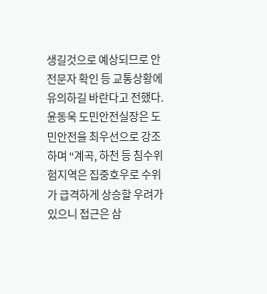생길것으로 예상되므로 안전문자 확인 등 교통상황에 유의하길 바란다고 전했다.
윤동욱 도민안전실장은 도민안전을 최우선으로 강조하며 “계곡, 하천 등 침수위험지역은 집중호우로 수위가 급격하게 상승할 우려가 있으니 접근은 삼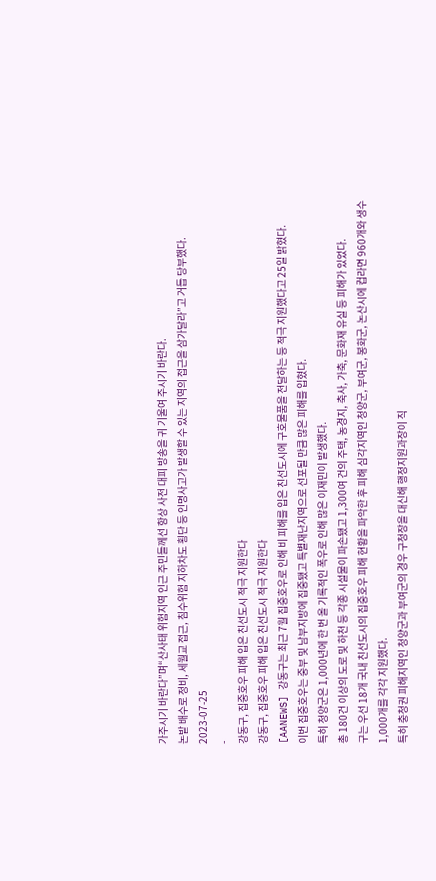가주시기 바란다”며“산사태 위험지역 인근 주민들께선 항상 사전 대피 방송을 귀 기울여 주시기 바란다.
논밭 배수로 정비, 세월교 접근, 침수위험 지하차도 횡단 등 인명사고가 발생할 수 있는 지역의 접근을 삼가달라”고 거듭 당부했다.
2023-07-25
-
강동구, 집중호우 피해 입은 친선도시 적극 지원한다
강동구, 집중호우 피해 입은 친선도시 적극 지원한다
[AANEWS] 강동구는 최근 7월 집중호우로 인해 비 피해를 입은 친선도시에 구호물품을 전달하는 등 적극 지원했다고 25일 밝혔다.
이번 집중호우는 중부 및 남부지방에 집중됐고 특별재난지역으로 선포될 만큼 많은 피해를 입혔다.
특히 청양군은 1,000년에 한 번 올 기록적인 폭우로 인해 많은 이재민이 발생했다.
총 180건 이상의 도로 및 하천 등 각종 시설물이 파손됐고 1,300여 건의 주택, 농경지, 축사, 가축, 문화재 유실 등 피해가 있었다.
구는 우선 18개 국내 친선도시의 집중호우 피해 현황을 파악한 후 피해 심각지역인 청양군, 부여군, 봉화군, 논산시에 컵라면 960개와 생수 1,000개를 각각 지원했다.
특히 충청권 피해지역인 청양군과 부여군의 경우 구청장을 대신해 행정지원과장이 직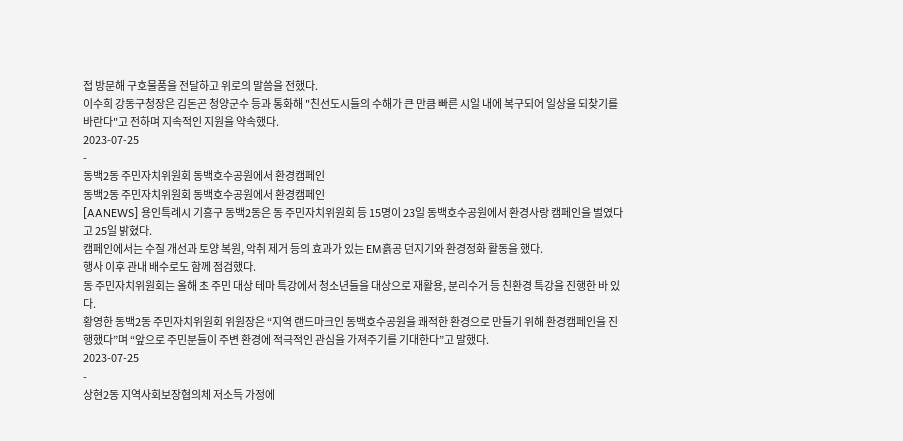접 방문해 구호물품을 전달하고 위로의 말씀을 전했다.
이수희 강동구청장은 김돈곤 청양군수 등과 통화해 "친선도시들의 수해가 큰 만큼 빠른 시일 내에 복구되어 일상을 되찾기를 바란다"고 전하며 지속적인 지원을 약속했다.
2023-07-25
-
동백2동 주민자치위원회 동백호수공원에서 환경캠페인
동백2동 주민자치위원회 동백호수공원에서 환경캠페인
[AANEWS] 용인특례시 기흥구 동백2동은 동 주민자치위원회 등 15명이 23일 동백호수공원에서 환경사랑 캠페인을 벌였다고 25일 밝혔다.
캠페인에서는 수질 개선과 토양 복원, 악취 제거 등의 효과가 있는 EM흙공 던지기와 환경정화 활동을 했다.
행사 이후 관내 배수로도 함께 점검했다.
동 주민자치위원회는 올해 초 주민 대상 테마 특강에서 청소년들을 대상으로 재활용, 분리수거 등 친환경 특강을 진행한 바 있다.
황영한 동백2동 주민자치위원회 위원장은 “지역 랜드마크인 동백호수공원을 쾌적한 환경으로 만들기 위해 환경캠페인을 진행했다”며 “앞으로 주민분들이 주변 환경에 적극적인 관심을 가져주기를 기대한다”고 말했다.
2023-07-25
-
상현2동 지역사회보장협의체 저소득 가정에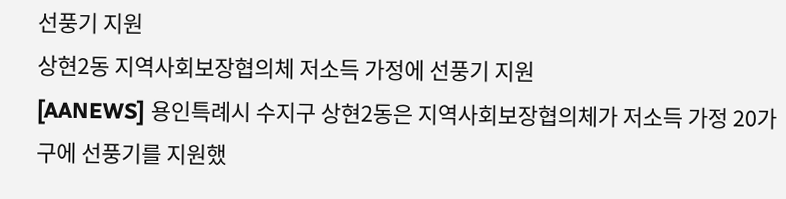선풍기 지원
상현2동 지역사회보장협의체 저소득 가정에 선풍기 지원
[AANEWS] 용인특례시 수지구 상현2동은 지역사회보장협의체가 저소득 가정 20가구에 선풍기를 지원했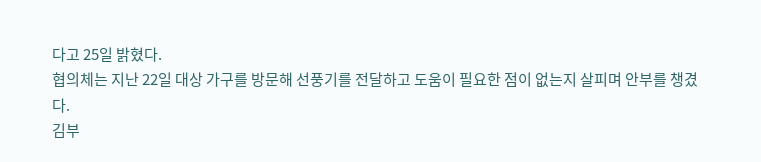다고 25일 밝혔다.
협의체는 지난 22일 대상 가구를 방문해 선풍기를 전달하고 도움이 필요한 점이 없는지 살피며 안부를 챙겼다.
김부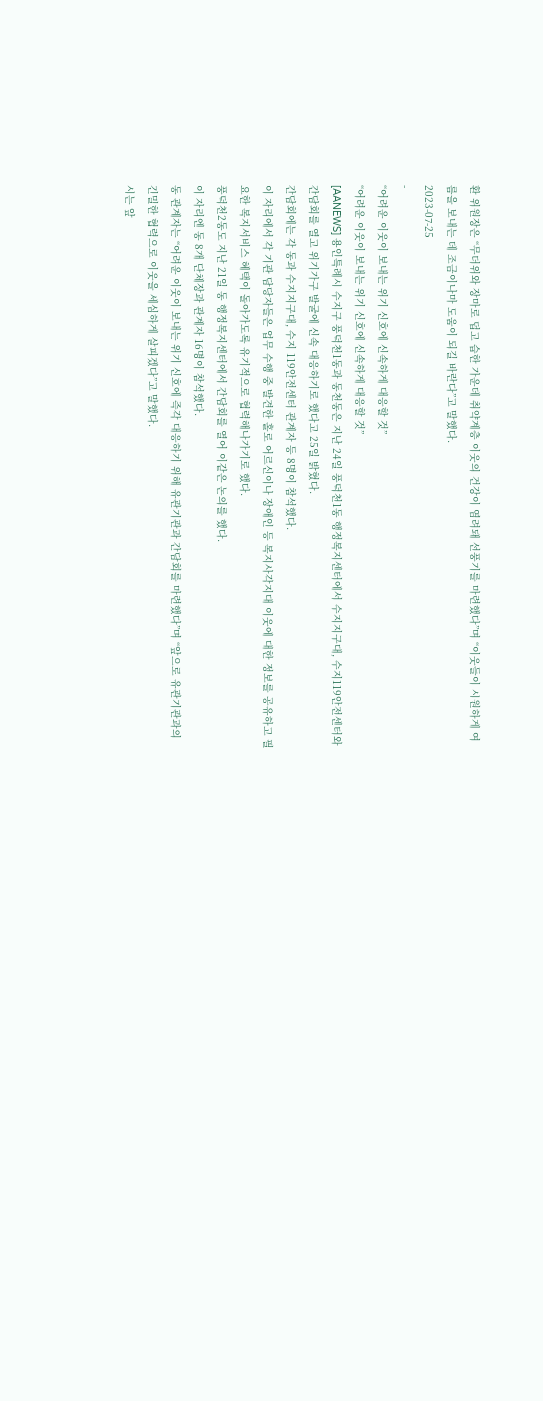환 위원장은 “무더위와 장마로 덥고 습한 가운데 취약계층 이웃의 건강이 염려돼 선풍기를 마련했다”며 “이웃들이 시원하게 여름을 보내는 데 조금이나마 도움이 되길 바란다”고 말했다.
2023-07-25
-
“어려운 이웃이 보내는 위기 신호에 신속하게 대응할 것”
“어려운 이웃이 보내는 위기 신호에 신속하게 대응할 것”
[AANEWS] 용인특례시 수지구 풍덕천1동과 동천동은 지난 24일 풍덕천1동 행정복지센터에서 수지지구대, 수지119안전센터와 간담회를 열고 위기가구 발굴에 신속 대응하기로 했다고 25일 밝혔다.
간담회에는 각 동과 수지지구대, 수지 119안전센터 관계자 등 8명이 참석했다.
이 자리에서 각 기관 담당자들은 업무 수행 중 발견한 홀로 어르신이나 장애인 등 복지사각지대 이웃에 대한 정보를 공유하고 필요한 복지서비스 혜택이 돌아가도록 유기적으로 협력해나가기로 했다.
풍덕천2동도 지난 21일 동 행정복지센터에서 간담회를 열어 이같은 논의를 했다.
이 자리엔 동 8개 단체장과 관계자 16명이 참석했다.
동 관계자는 “어려운 이웃이 보내는 위기 신호에 즉각 대응하기 위해 유관기관과 간담회를 마련했다”며 “앞으로 유관기관과의 긴밀한 협력으로 이웃을 세심하게 살피겠다”고 말했다.
시는 앞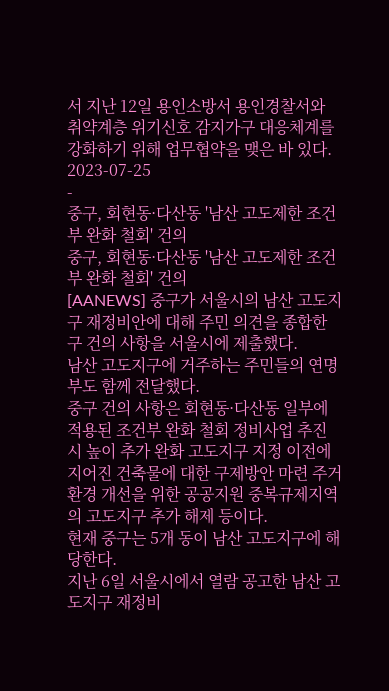서 지난 12일 용인소방서 용인경찰서와 취약계층 위기신호 감지가구 대응체계를 강화하기 위해 업무협약을 맺은 바 있다.
2023-07-25
-
중구, 회현동·다산동 '남산 고도제한 조건부 완화 철회' 건의
중구, 회현동·다산동 '남산 고도제한 조건부 완화 철회' 건의
[AANEWS] 중구가 서울시의 남산 고도지구 재정비안에 대해 주민 의견을 종합한 구 건의 사항을 서울시에 제출했다.
남산 고도지구에 거주하는 주민들의 연명부도 함께 전달했다.
중구 건의 사항은 회현동·다산동 일부에 적용된 조건부 완화 철회 정비사업 추진 시 높이 추가 완화 고도지구 지정 이전에 지어진 건축물에 대한 구제방안 마련 주거환경 개선을 위한 공공지원 중복규제지역의 고도지구 추가 해제 등이다.
현재 중구는 5개 동이 남산 고도지구에 해당한다.
지난 6일 서울시에서 열람 공고한 남산 고도지구 재정비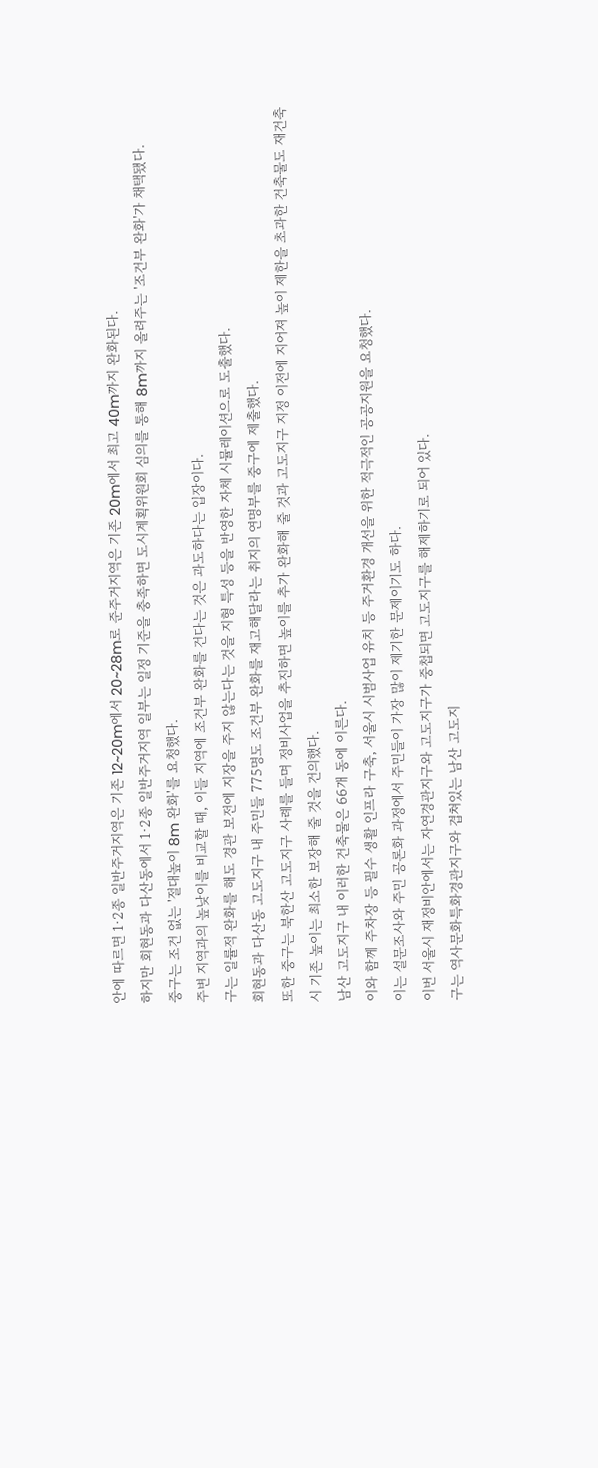안에 따르면 1·2종 일반주거지역은 기존 12~20m에서 20~28m로 준주거지역은 기존 20m에서 최고 40m까지 완화된다.
하지만 회현동과 다산동에서 1·2종 일반주거지역 일부는 일정 기준을 충족하면 도시계획위원회 심의를 통해 8m까지 올려주는 '조건부 완화'가 채택됐다.
중구는 조건 없는 '절대높이 8m 완화'를 요청했다.
주변 지역과의 높낮이를 비교할 때, 이들 지역에 조건부 완화를 건다는 것은 과도하다는 입장이다.
구는 일률적 완화를 해도 경관 보전에 지장을 주지 않는다는 것을 지형 특성 등을 반영한 자체 시뮬레이션으로 도출했다.
회현동과 다산동 고도지구 내 주민들 775명도 조건부 완화를 재고해달라는 취지의 연명부를 중구에 제출했다.
또한 중구는 북한산 고도지구 사례를 들며 정비사업을 추진하면 높이를 추가 완화해 줄 것과 고도지구 지정 이전에 지어져 높이 제한을 초과한 건축물도 재건축 시 기존 높이는 최소한 보장해 줄 것을 건의했다.
남산 고도지구 내 이러한 건축물은 66개 동에 이른다.
이와 함께 주차장 등 필수 생활 인프라 구축, 서울시 시범사업 유치 등 주거환경 개선을 위한 적극적인 공공지원을 요청했다.
이는 설문조사와 주민 공론화 과정에서 주민들이 가장 많이 제기한 문제이기도 하다.
이번 서울시 재정비안에서는 자연경관지구와 고도지구가 중첩되면 고도지구를 해제하기로 되어 있다.
구는 역사문화특화경관지구와 겹쳐있는 남산 고도지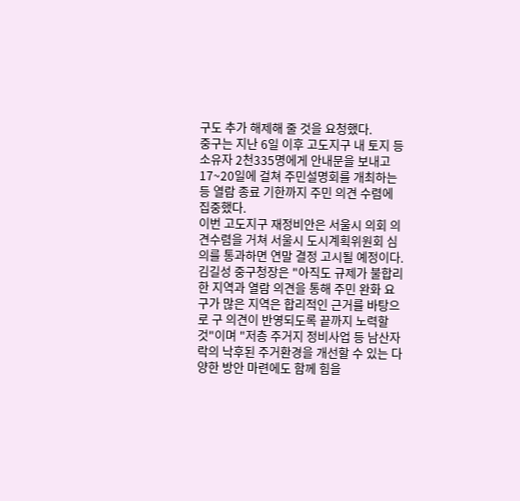구도 추가 해제해 줄 것을 요청했다.
중구는 지난 6일 이후 고도지구 내 토지 등 소유자 2천335명에게 안내문을 보내고 17~20일에 걸쳐 주민설명회를 개최하는 등 열람 종료 기한까지 주민 의견 수렴에 집중했다.
이번 고도지구 재정비안은 서울시 의회 의견수렴을 거쳐 서울시 도시계획위원회 심의를 통과하면 연말 결정 고시될 예정이다.
김길성 중구청장은 "아직도 규제가 불합리한 지역과 열람 의견을 통해 주민 완화 요구가 많은 지역은 합리적인 근거를 바탕으로 구 의견이 반영되도록 끝까지 노력할 것"이며 "저층 주거지 정비사업 등 남산자락의 낙후된 주거환경을 개선할 수 있는 다양한 방안 마련에도 함께 힘을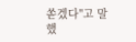쏟겠다"고 말했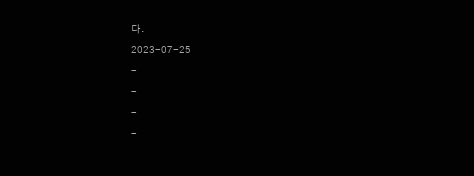다.
2023-07-25
-
-
-
-